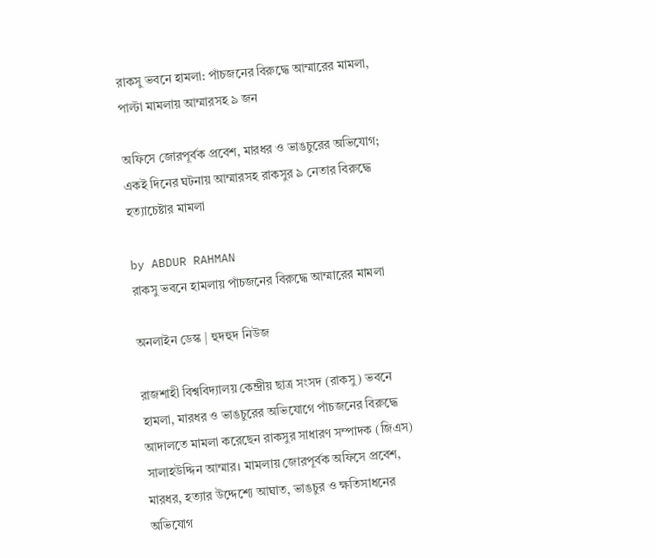রাকসু ভবনে হামলা: পাঁচজনের বিরুদ্ধে আম্মারের মামলা, পাল্টা মামলায় আম্মারসহ ৯ জন

অফিসে জোরপূর্বক প্রবেশ, মারধর ও ভাঙচুরের অভিযোগ; একই দিনের ঘটনায় আম্মারসহ রাকসুর ৯ নেতার বিরুদ্ধে হত্যাচেষ্টার মামলা

by ABDUR RAHMAN
রাকসু ভবনে হামলায় পাঁচজনের বিরুদ্ধে আম্মারের মামলা

অনলাইন ডেস্ক | হুদহুদ নিউজ

রাজশাহী বিশ্ববিদ্যালয় কেন্দ্রীয় ছাত্র সংসদ (রাকসু) ভবনে হামলা, মারধর ও ভাঙচুরের অভিযোগে পাঁচজনের বিরুদ্ধে আদালতে মামলা করেছেন রাকসুর সাধারণ সম্পাদক (জিএস) সালাহউদ্দিন আম্মার। মামলায় জোরপূর্বক অফিসে প্রবেশ, মারধর, হত্যার উদ্দেশ্যে আঘাত, ভাঙচুর ও ক্ষতিসাধনের অভিযোগ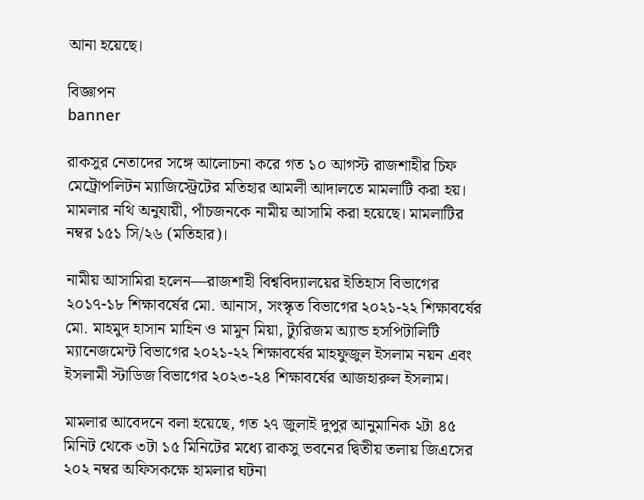আনা হয়েছে।

বিজ্ঞাপন
banner

রাকসুর নেতাদের সঙ্গে আলোচনা করে গত ১০ আগস্ট রাজশাহীর চিফ মেট্রোপলিটন ম্যাজিস্ট্রেটের মতিহার আমলী আদালতে মামলাটি করা হয়। মামলার নথি অনুযায়ী, পাঁচজনকে নামীয় আসামি করা হয়েছে। মামলাটির নম্বর ১৫১ সি/২৬ (মতিহার)।

নামীয় আসামিরা হলেন—রাজশাহী বিশ্ববিদ্যালয়ের ইতিহাস বিভাগের ২০১৭-১৮ শিক্ষাবর্ষের মো. আনাস, সংস্কৃত বিভাগের ২০২১-২২ শিক্ষাবর্ষের মো. মাহমুদ হাসান মাহিন ও মামুন মিয়া, ট্যুরিজম অ্যান্ড হসপিটালিটি ম্যানেজমেন্ট বিভাগের ২০২১-২২ শিক্ষাবর্ষের মাহফুজুল ইসলাম নয়ন এবং ইসলামী স্টাডিজ বিভাগের ২০২৩-২৪ শিক্ষাবর্ষের আজহারুল ইসলাম।

মামলার আবেদনে বলা হয়েছে, গত ২৭ জুলাই দুপুর আনুমানিক ২টা ৪৫ মিনিট থেকে ৩টা ১৫ মিনিটের মধ্যে রাকসু ভবনের দ্বিতীয় তলায় জিএসের ২০২ নম্বর অফিসকক্ষে হামলার ঘটনা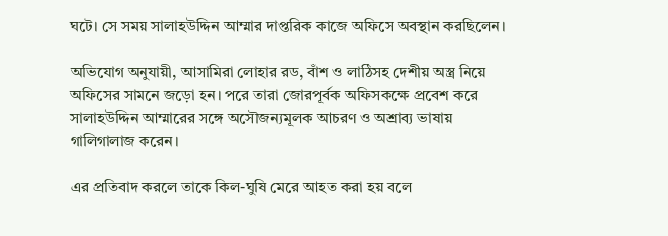ঘটে। সে সময় সালাহউদ্দিন আম্মার দাপ্তরিক কাজে অফিসে অবস্থান করছিলেন।

অভিযোগ অনুযায়ী, আসামিরা লোহার রড, বাঁশ ও লাঠিসহ দেশীয় অস্ত্র নিয়ে অফিসের সামনে জড়ো হন। পরে তারা জোরপূর্বক অফিসকক্ষে প্রবেশ করে সালাহউদ্দিন আম্মারের সঙ্গে অসৌজন্যমূলক আচরণ ও অশ্রাব্য ভাষায় গালিগালাজ করেন।

এর প্রতিবাদ করলে তাকে কিল-ঘুষি মেরে আহত করা হয় বলে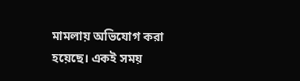মামলায় অভিযোগ করা হয়েছে। একই সময়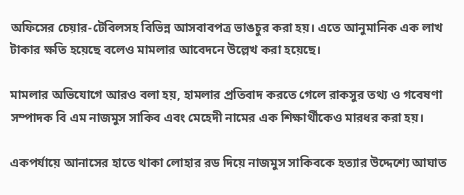অফিসের চেয়ার-টেবিলসহ বিভিন্ন আসবাবপত্র ভাঙচুর করা হয়। এতে আনুমানিক এক লাখ টাকার ক্ষতি হয়েছে বলেও মামলার আবেদনে উল্লেখ করা হয়েছে।

মামলার অভিযোগে আরও বলা হয়, হামলার প্রতিবাদ করতে গেলে রাকসুর তথ্য ও গবেষণা সম্পাদক বি এম নাজমুস সাকিব এবং মেহেদী নামের এক শিক্ষার্থীকেও মারধর করা হয়।

একপর্যায়ে আনাসের হাতে থাকা লোহার রড দিয়ে নাজমুস সাকিবকে হত্যার উদ্দেশ্যে আঘাত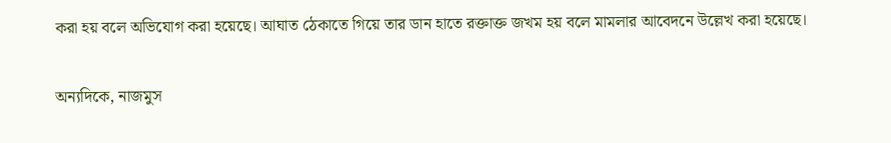করা হয় বলে অভিযোগ করা হয়েছে। আঘাত ঠেকাতে গিয়ে তার ডান হাতে রক্তাক্ত জখম হয় বলে মামলার আবেদনে উল্লেখ করা হয়েছে।

অন্যদিকে, নাজমুস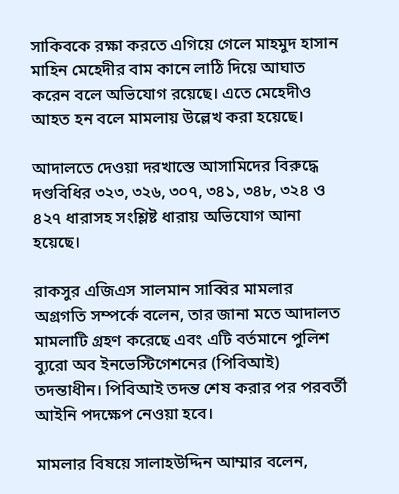সাকিবকে রক্ষা করতে এগিয়ে গেলে মাহমুদ হাসান মাহিন মেহেদীর বাম কানে লাঠি দিয়ে আঘাত করেন বলে অভিযোগ রয়েছে। এতে মেহেদীও আহত হন বলে মামলায় উল্লেখ করা হয়েছে।

আদালতে দেওয়া দরখাস্তে আসামিদের বিরুদ্ধে দণ্ডবিধির ৩২৩, ৩২৬, ৩০৭, ৩৪১, ৩৪৮, ৩২৪ ও ৪২৭ ধারাসহ সংশ্লিষ্ট ধারায় অভিযোগ আনা হয়েছে।

রাকসুর এজিএস সালমান সাব্বির মামলার অগ্রগতি সম্পর্কে বলেন, তার জানা মতে আদালত মামলাটি গ্রহণ করেছে এবং এটি বর্তমানে পুলিশ ব্যুরো অব ইনভেস্টিগেশনের (পিবিআই) তদন্তাধীন। পিবিআই তদন্ত শেষ করার পর পরবর্তী আইনি পদক্ষেপ নেওয়া হবে।

মামলার বিষয়ে সালাহউদ্দিন আম্মার বলেন,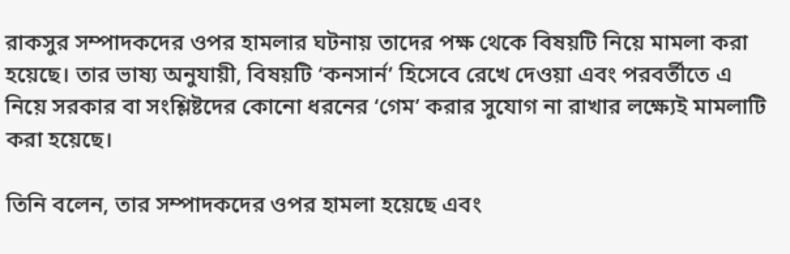রাকসুর সম্পাদকদের ওপর হামলার ঘটনায় তাদের পক্ষ থেকে বিষয়টি নিয়ে মামলা করা হয়েছে। তার ভাষ্য অনুযায়ী, বিষয়টি ‘কনসার্ন’ হিসেবে রেখে দেওয়া এবং পরবর্তীতে এ নিয়ে সরকার বা সংশ্লিষ্টদের কোনো ধরনের ‘গেম’ করার সুযোগ না রাখার লক্ষ্যেই মামলাটি করা হয়েছে।

তিনি বলেন, তার সম্পাদকদের ওপর হামলা হয়েছে এবং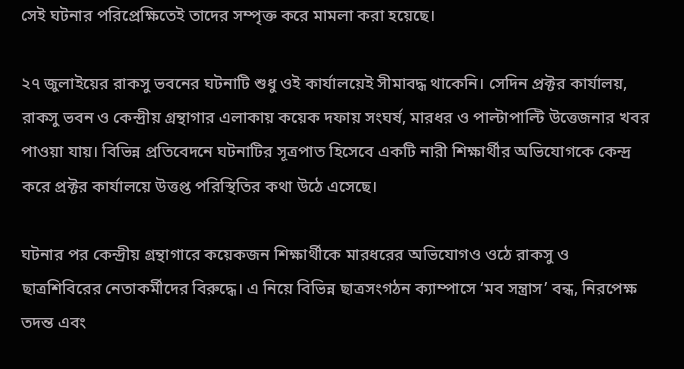সেই ঘটনার পরিপ্রেক্ষিতেই তাদের সম্পৃক্ত করে মামলা করা হয়েছে।

২৭ জুলাইয়ের রাকসু ভবনের ঘটনাটি শুধু ওই কার্যালয়েই সীমাবদ্ধ থাকেনি। সেদিন প্রক্টর কার্যালয়, রাকসু ভবন ও কেন্দ্রীয় গ্রন্থাগার এলাকায় কয়েক দফায় সংঘর্ষ, মারধর ও পাল্টাপাল্টি উত্তেজনার খবর পাওয়া যায়। বিভিন্ন প্রতিবেদনে ঘটনাটির সূত্রপাত হিসেবে একটি নারী শিক্ষার্থীর অভিযোগকে কেন্দ্র করে প্রক্টর কার্যালয়ে উত্তপ্ত পরিস্থিতির কথা উঠে এসেছে।

ঘটনার পর কেন্দ্রীয় গ্রন্থাগারে কয়েকজন শিক্ষার্থীকে মারধরের অভিযোগও ওঠে রাকসু ও ছাত্রশিবিরের নেতাকর্মীদের বিরুদ্ধে। এ নিয়ে বিভিন্ন ছাত্রসংগঠন ক্যাম্পাসে ‘মব সন্ত্রাস’ বন্ধ, নিরপেক্ষ তদন্ত এবং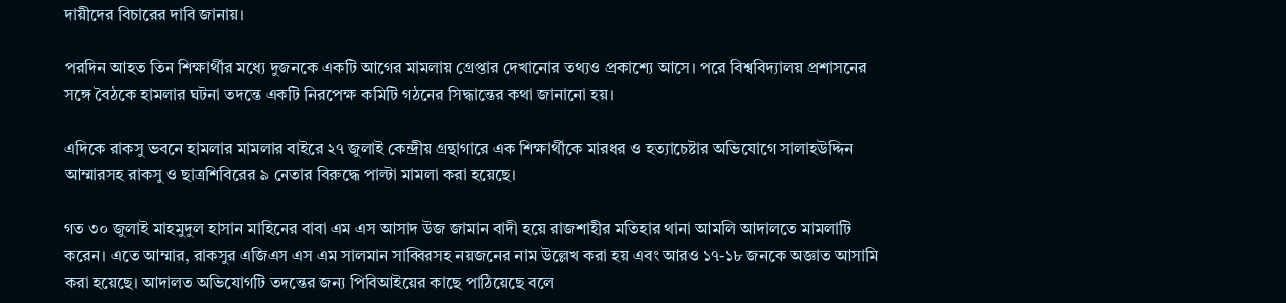দায়ীদের বিচারের দাবি জানায়।

পরদিন আহত তিন শিক্ষার্থীর মধ্যে দুজনকে একটি আগের মামলায় গ্রেপ্তার দেখানোর তথ্যও প্রকাশ্যে আসে। পরে বিশ্ববিদ্যালয় প্রশাসনের সঙ্গে বৈঠকে হামলার ঘটনা তদন্তে একটি নিরপেক্ষ কমিটি গঠনের সিদ্ধান্তের কথা জানানো হয়।

এদিকে রাকসু ভবনে হামলার মামলার বাইরে ২৭ জুলাই কেন্দ্রীয় গ্রন্থাগারে এক শিক্ষার্থীকে মারধর ও হত্যাচেষ্টার অভিযোগে সালাহউদ্দিন আম্মারসহ রাকসু ও ছাত্রশিবিরের ৯ নেতার বিরুদ্ধে পাল্টা মামলা করা হয়েছে।

গত ৩০ জুলাই মাহমুদুল হাসান মাহিনের বাবা এম এস আসাদ উজ জামান বাদী হয়ে রাজশাহীর মতিহার থানা আমলি আদালতে মামলাটি করেন। এতে আম্মার, রাকসুর এজিএস এস এম সালমান সাব্বিরসহ নয়জনের নাম উল্লেখ করা হয় এবং আরও ১৭-১৮ জনকে অজ্ঞাত আসামি করা হয়েছে। আদালত অভিযোগটি তদন্তের জন্য পিবিআইয়ের কাছে পাঠিয়েছে বলে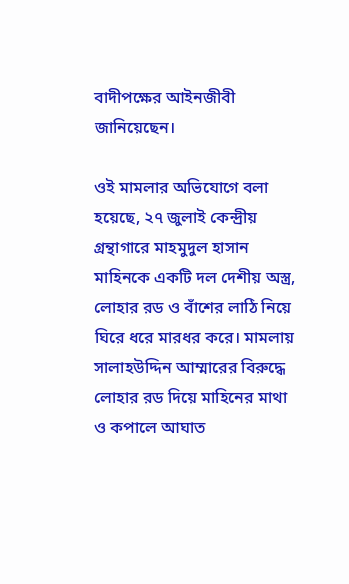বাদীপক্ষের আইনজীবী জানিয়েছেন।

ওই মামলার অভিযোগে বলা হয়েছে, ২৭ জুলাই কেন্দ্রীয় গ্রন্থাগারে মাহমুদুল হাসান মাহিনকে একটি দল দেশীয় অস্ত্র, লোহার রড ও বাঁশের লাঠি নিয়ে ঘিরে ধরে মারধর করে। মামলায় সালাহউদ্দিন আম্মারের বিরুদ্ধে লোহার রড দিয়ে মাহিনের মাথা ও কপালে আঘাত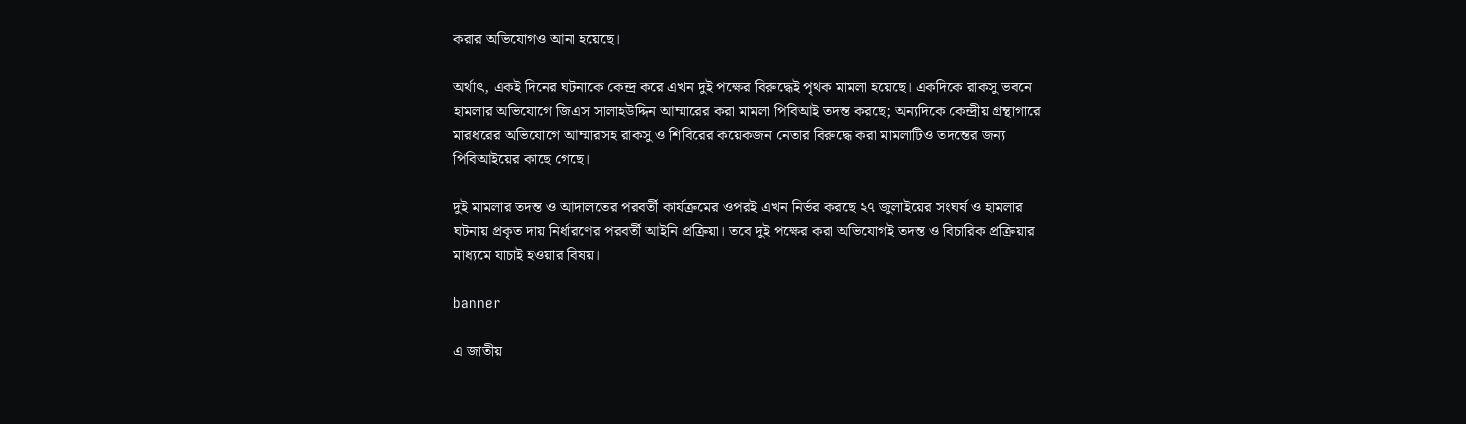করার অভিযোগও আনা হয়েছে।

অর্থাৎ, একই দিনের ঘটনাকে কেন্দ্র করে এখন দুই পক্ষের বিরুদ্ধেই পৃথক মামলা হয়েছে। একদিকে রাকসু ভবনে হামলার অভিযোগে জিএস সালাহউদ্দিন আম্মারের করা মামলা পিবিআই তদন্ত করছে; অন্যদিকে কেন্দ্রীয় গ্রন্থাগারে মারধরের অভিযোগে আম্মারসহ রাকসু ও শিবিরের কয়েকজন নেতার বিরুদ্ধে করা মামলাটিও তদন্তের জন্য পিবিআইয়ের কাছে গেছে।

দুই মামলার তদন্ত ও আদালতের পরবর্তী কার্যক্রমের ওপরই এখন নির্ভর করছে ২৭ জুলাইয়ের সংঘর্ষ ও হামলার ঘটনায় প্রকৃত দায় নির্ধারণের পরবর্তী আইনি প্রক্রিয়া। তবে দুই পক্ষের করা অভিযোগই তদন্ত ও বিচারিক প্রক্রিয়ার মাধ্যমে যাচাই হওয়ার বিষয়।

banner

এ জাতীয়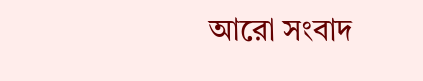আরো সংবাদ